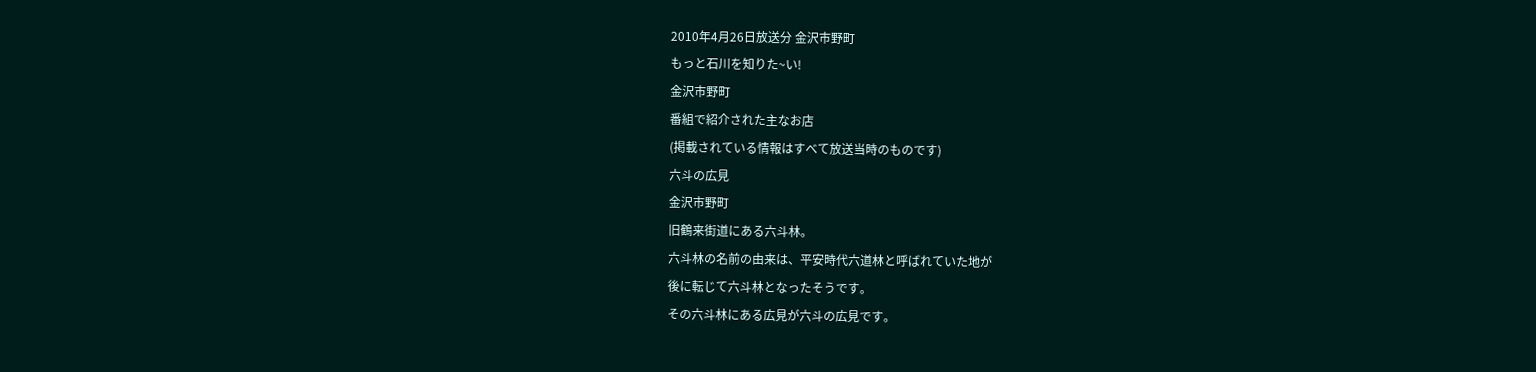2010年4月26日放送分 金沢市野町
もっと石川を知りた~い!
金沢市野町
番組で紹介された主なお店
(掲載されている情報はすべて放送当時のものです)
六斗の広見
金沢市野町
旧鶴来街道にある六斗林。
六斗林の名前の由来は、平安時代六道林と呼ばれていた地が
後に転じて六斗林となったそうです。
その六斗林にある広見が六斗の広見です。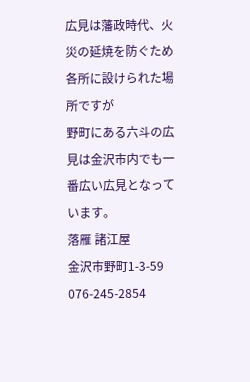広見は藩政時代、火災の延焼を防ぐため各所に設けられた場所ですが
野町にある六斗の広見は金沢市内でも一番広い広見となっています。
落雁 諸江屋
金沢市野町1-3-59
076-245-2854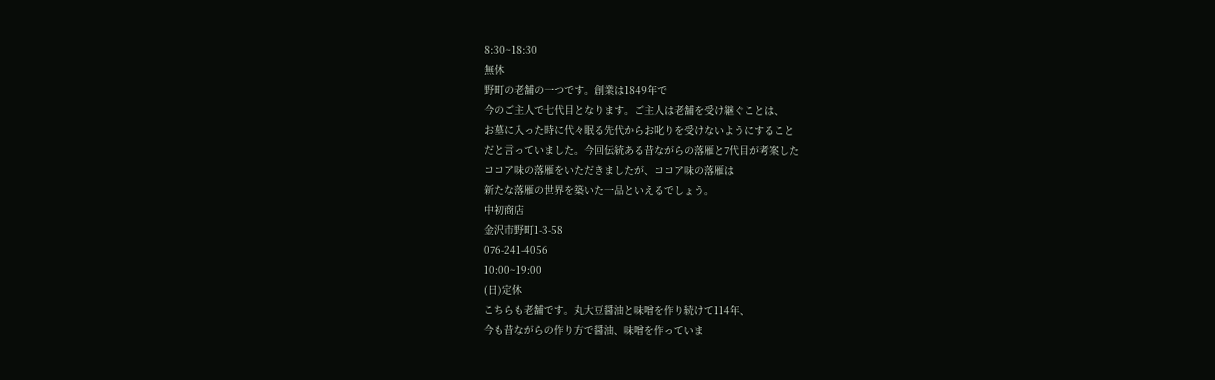8:30~18:30
無休
野町の老舗の一つです。創業は1849年で
今のご主人で七代目となります。ご主人は老舗を受け継ぐことは、
お墓に入った時に代々眠る先代からお叱りを受けないようにすること
だと言っていました。今回伝統ある昔ながらの落雁と7代目が考案した
ココア味の落雁をいただきましたが、ココア味の落雁は
新たな落雁の世界を築いた一品といえるでしょう。
中初商店
金沢市野町1-3-58
076-241-4056
10:00~19:00
(日)定休
こちらも老舗です。丸大豆醤油と味噌を作り続けて114年、
今も昔ながらの作り方で醤油、味噌を作っていま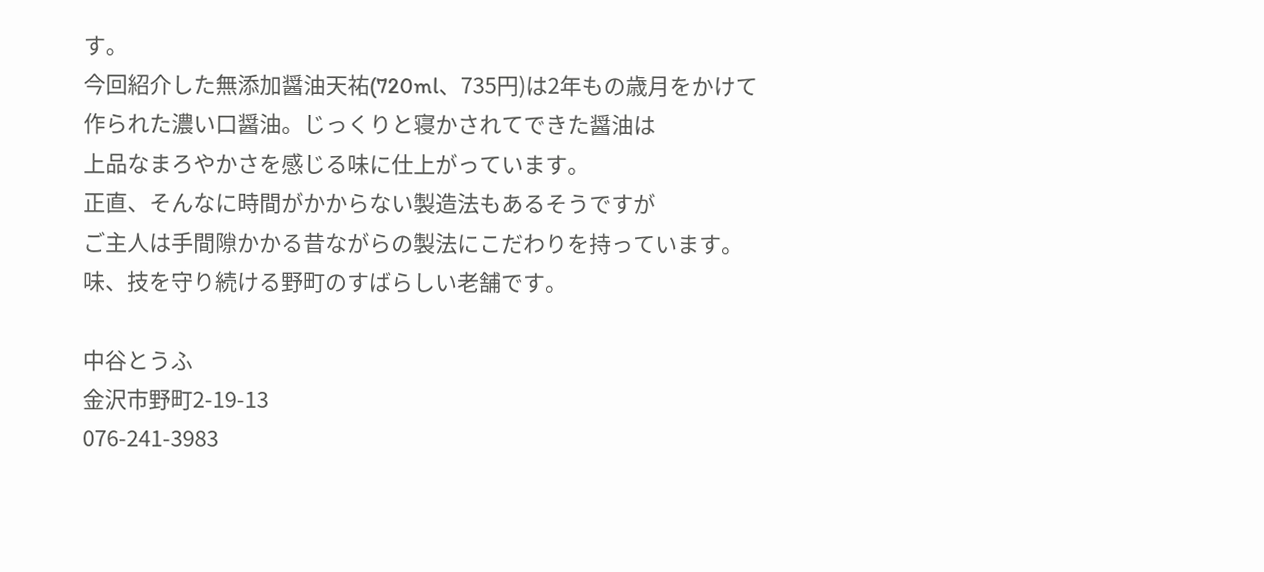す。
今回紹介した無添加醤油天祐(720ml、735円)は2年もの歳月をかけて
作られた濃い口醤油。じっくりと寝かされてできた醤油は
上品なまろやかさを感じる味に仕上がっています。
正直、そんなに時間がかからない製造法もあるそうですが
ご主人は手間隙かかる昔ながらの製法にこだわりを持っています。
味、技を守り続ける野町のすばらしい老舗です。

中谷とうふ
金沢市野町2-19-13
076-241-3983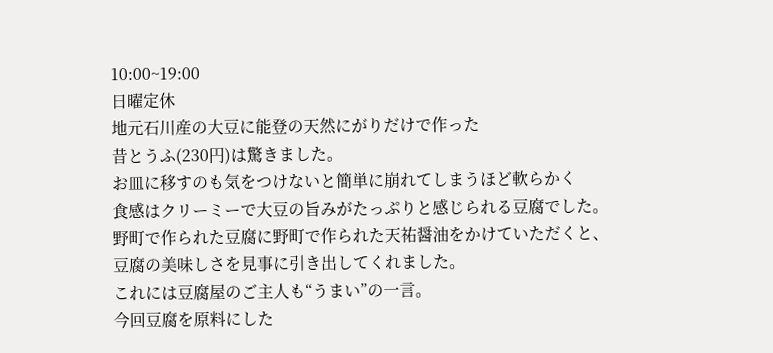10:00~19:00
日曜定休
地元石川産の大豆に能登の天然にがりだけで作った
昔とうふ(230円)は驚きました。
お皿に移すのも気をつけないと簡単に崩れてしまうほど軟らかく
食感はクリーミーで大豆の旨みがたっぷりと感じられる豆腐でした。
野町で作られた豆腐に野町で作られた天祐醤油をかけていただくと、
豆腐の美味しさを見事に引き出してくれました。
これには豆腐屋のご主人も“うまい”の一言。
今回豆腐を原料にした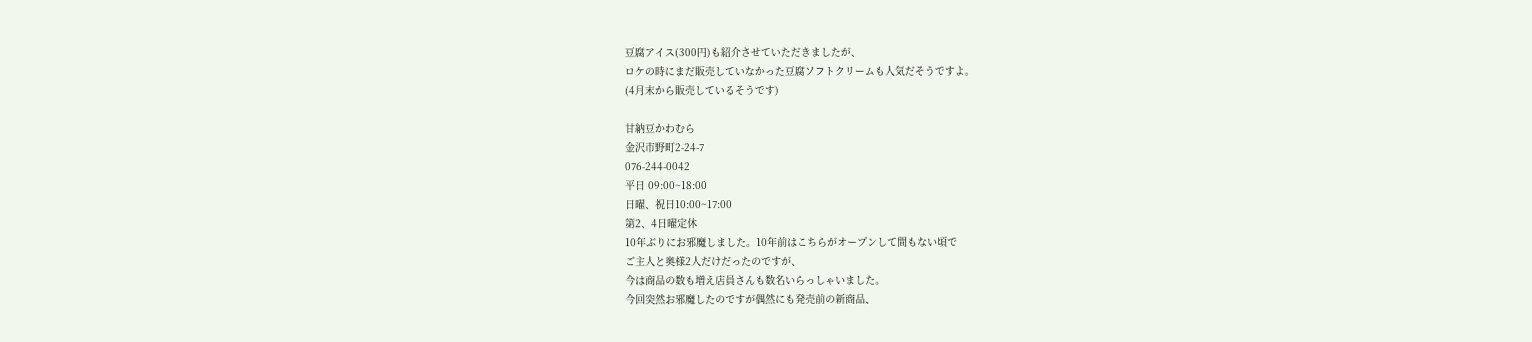豆腐アイス(300円)も紹介させていただきましたが、
ロケの時にまだ販売していなかった豆腐ソフトクリームも人気だそうですよ。
(4月末から販売しているそうです)

甘納豆かわむら
金沢市野町2-24-7
076-244-0042
平日 09:00~18:00
日曜、祝日10:00~17:00
第2、4日曜定休
10年ぶりにお邪魔しました。10年前はこちらがオープンして間もない頃で
ご主人と奥様2人だけだったのですが、
今は商品の数も増え店員さんも数名いらっしゃいました。
今回突然お邪魔したのですが偶然にも発売前の新商品、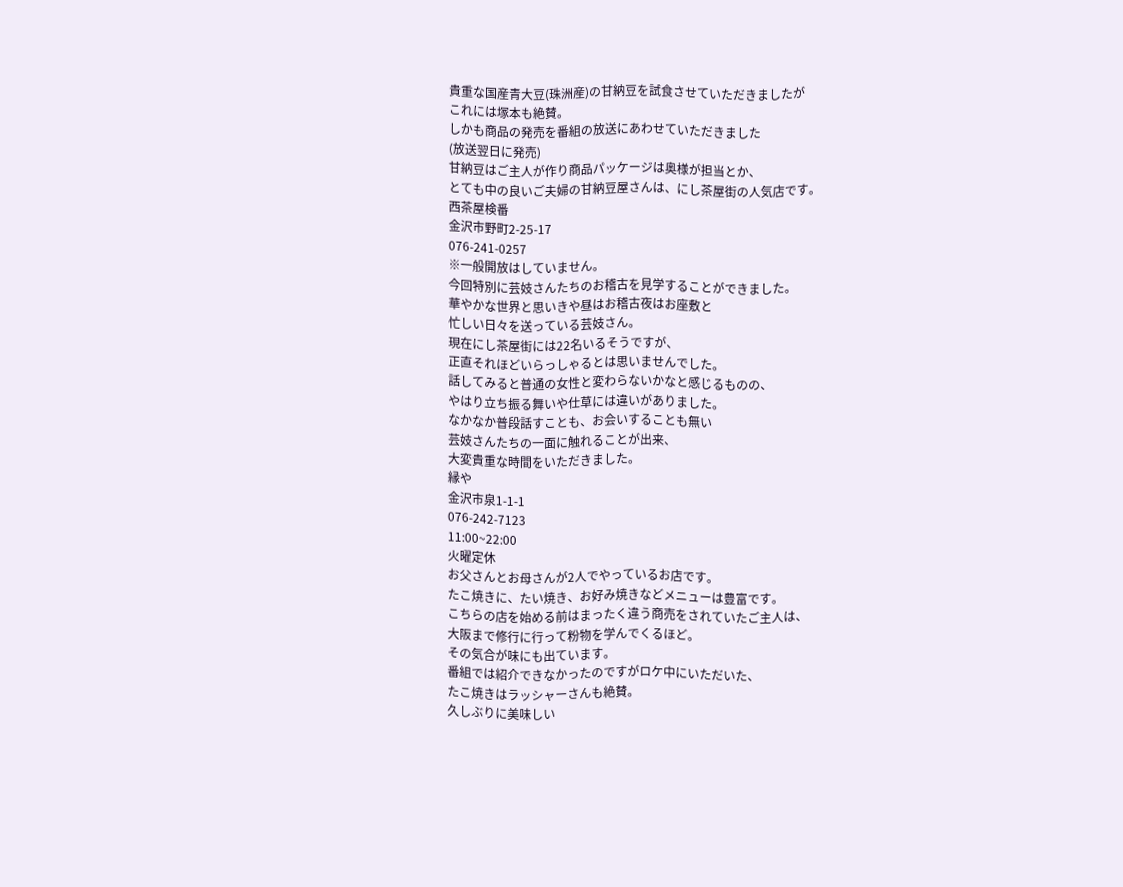貴重な国産青大豆(珠洲産)の甘納豆を試食させていただきましたが
これには塚本も絶賛。
しかも商品の発売を番組の放送にあわせていただきました
(放送翌日に発売)
甘納豆はご主人が作り商品パッケージは奥様が担当とか、
とても中の良いご夫婦の甘納豆屋さんは、にし茶屋街の人気店です。
西茶屋検番
金沢市野町2-25-17
076-241-0257
※一般開放はしていません。
今回特別に芸妓さんたちのお稽古を見学することができました。
華やかな世界と思いきや昼はお稽古夜はお座敷と
忙しい日々を送っている芸妓さん。
現在にし茶屋街には22名いるそうですが、
正直それほどいらっしゃるとは思いませんでした。
話してみると普通の女性と変わらないかなと感じるものの、
やはり立ち振る舞いや仕草には違いがありました。
なかなか普段話すことも、お会いすることも無い
芸妓さんたちの一面に触れることが出来、
大変貴重な時間をいただきました。
縁や
金沢市泉1-1-1
076-242-7123
11:00~22:00
火曜定休
お父さんとお母さんが2人でやっているお店です。
たこ焼きに、たい焼き、お好み焼きなどメニューは豊富です。
こちらの店を始める前はまったく違う商売をされていたご主人は、
大阪まで修行に行って粉物を学んでくるほど。
その気合が味にも出ています。
番組では紹介できなかったのですがロケ中にいただいた、
たこ焼きはラッシャーさんも絶賛。
久しぶりに美味しい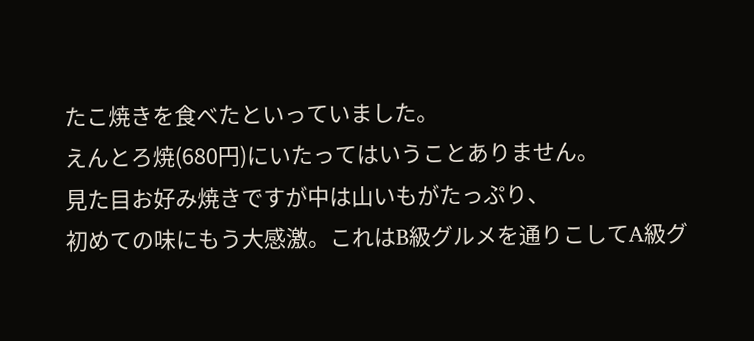たこ焼きを食べたといっていました。
えんとろ焼(680円)にいたってはいうことありません。
見た目お好み焼きですが中は山いもがたっぷり、
初めての味にもう大感激。これはB級グルメを通りこしてA級グ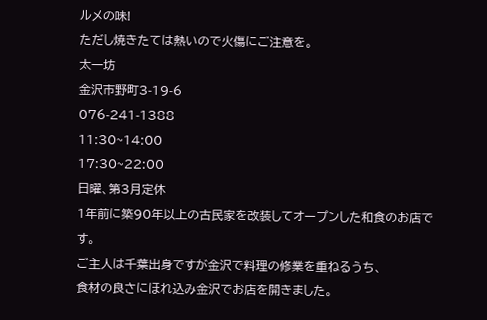ルメの味!
ただし焼きたては熱いので火傷にご注意を。
太一坊
金沢市野町3-19-6
076-241-1388
11:30~14:00
17:30~22:00
日曜、第3月定休
1年前に築90年以上の古民家を改装してオープンした和食のお店です。
ご主人は千葉出身ですが金沢で料理の修業を重ねるうち、
食材の良さにほれ込み金沢でお店を開きました。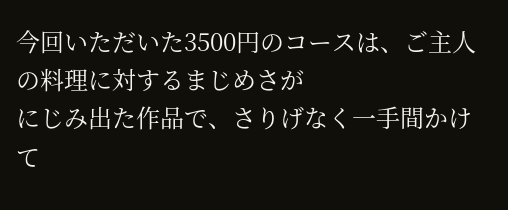今回いただいた3500円のコースは、ご主人の料理に対するまじめさが
にじみ出た作品で、さりげなく一手間かけて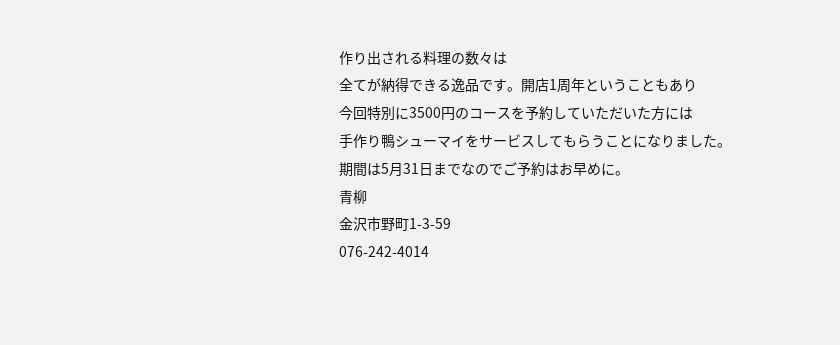作り出される料理の数々は
全てが納得できる逸品です。開店1周年ということもあり
今回特別に3500円のコースを予約していただいた方には
手作り鴨シューマイをサービスしてもらうことになりました。
期間は5月31日までなのでご予約はお早めに。
青柳
金沢市野町1-3-59
076-242-4014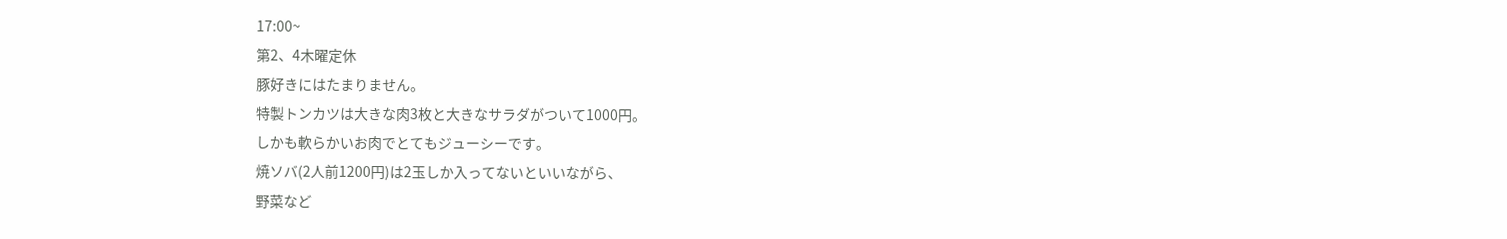17:00~
第2、4木曜定休
豚好きにはたまりません。
特製トンカツは大きな肉3枚と大きなサラダがついて1000円。
しかも軟らかいお肉でとてもジューシーです。
焼ソバ(2人前1200円)は2玉しか入ってないといいながら、
野菜など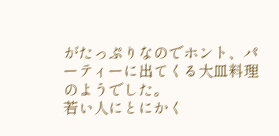がたっぷりなのでホント、パーティーに出てくる大皿料理のようでした。
若い人にとにかく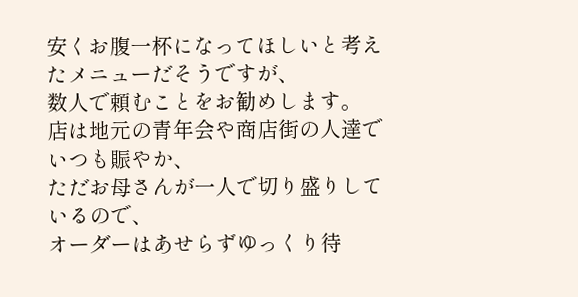安くお腹一杯になってほしいと考えたメニューだそうですが、
数人で頼むことをお勧めします。
店は地元の青年会や商店街の人達でいつも賑やか、
ただお母さんが一人で切り盛りしているので、
オーダーはあせらずゆっくり待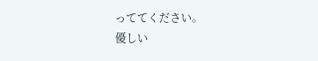っててください。
優しい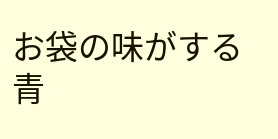お袋の味がする青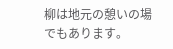柳は地元の憩いの場でもあります。